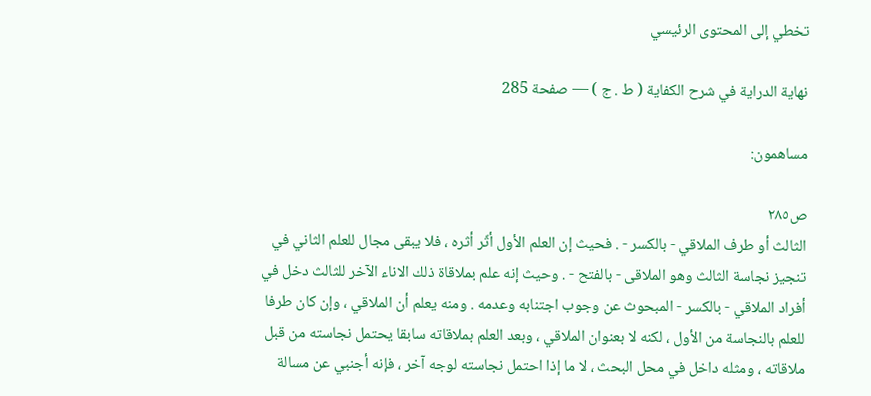تخطي إلى المحتوى الرئيسي

نهاية الدراية في شرح الكفاية ( ط . ج ) — صفحة 285

مساهمون:

ص٢٨٥
الثالث أو طرف الملاقي - بالكسر - . فحيث إن العلم الأول أثّر أثره ، فلا يبقى مجال للعلم الثاني في تنجيز نجاسة الثالث وهو الملاقى - بالفتح - . وحيث إنه علم بملاقاة ذلك الاناء الآخر للثالث دخل في أفراد الملاقي - بالكسر - المبحوث عن وجوب اجتنابه وعدمه . ومنه يعلم أن الملاقي ، وإن كان طرفا للعلم بالنجاسة من الأول ، لكنه لا بعنوان الملاقي ، وبعد العلم بملاقاته سابقا يحتمل نجاسته من قبل ملاقاته ، ومثله داخل في محل البحث ، لا ما إذا احتمل نجاسته لوجه آخر ، فإنه أجنبي عن مسالة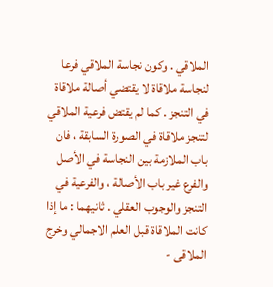الملاقي . وكون نجاسة الملاقي فرعا لنجاسة ملاقاة لا يقتضي أصالة ملاقاة في التنجز . كما لم يقتض فرعية الملاقي لتنجز ملاقاة في الصورة السابقة ، فان باب الملازمة بين النجاسة في الأصل والفرع غير باب الأصالة ، والفرعية في التنجز والوجوب العقلي . ثانيهما : ما إذا كانت الملاقاة قبل العلم الاجمالي وخرج الملاقى -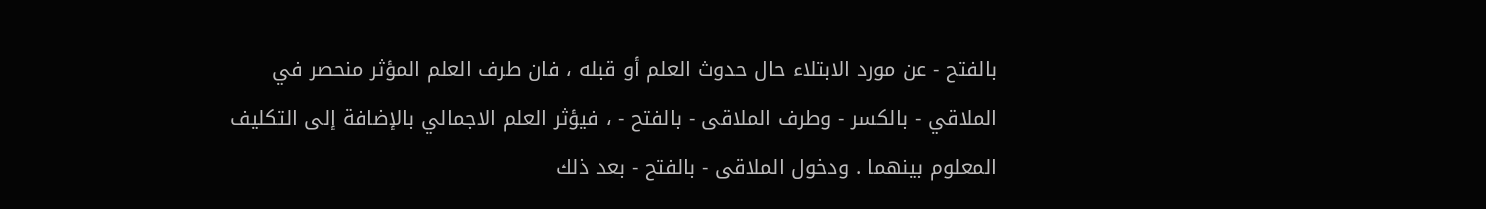بالفتح - عن مورد الابتلاء حال حدوث العلم أو قبله ، فان طرف العلم المؤثر منحصر في الملاقي - بالكسر - وطرف الملاقى - بالفتح - ، فيؤثر العلم الاجمالي بالإضافة إلى التكليف المعلوم بينهما . ودخول الملاقى - بالفتح - بعد ذلك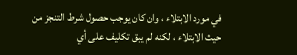في مورد الابتلاء ، وان كان يوجب حصول شرط التنجز من حيث الابتلاء ، لكنه لم يبق تكليف على أي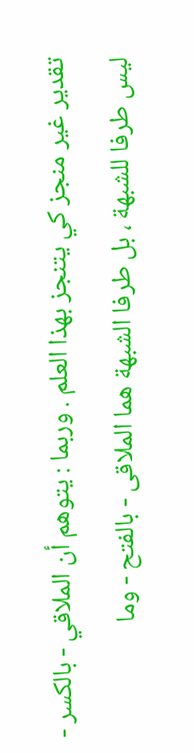تقدير غير منجز كي يتنجز بهذا العلم . وربما : يتوهم أن الملاقي - بالكسر - ليس طرفا للشبهة ، بل طرفا الشبهة هما الملاقى - بالفتح - وما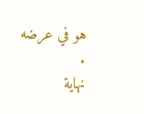هو في عرضه .
نهاية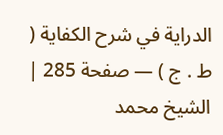الدراية في شرح الكفاية ( ط . ج ) — صفحة 285 | الشيخ محمد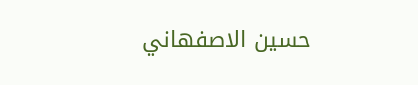حسين الاصفهاني